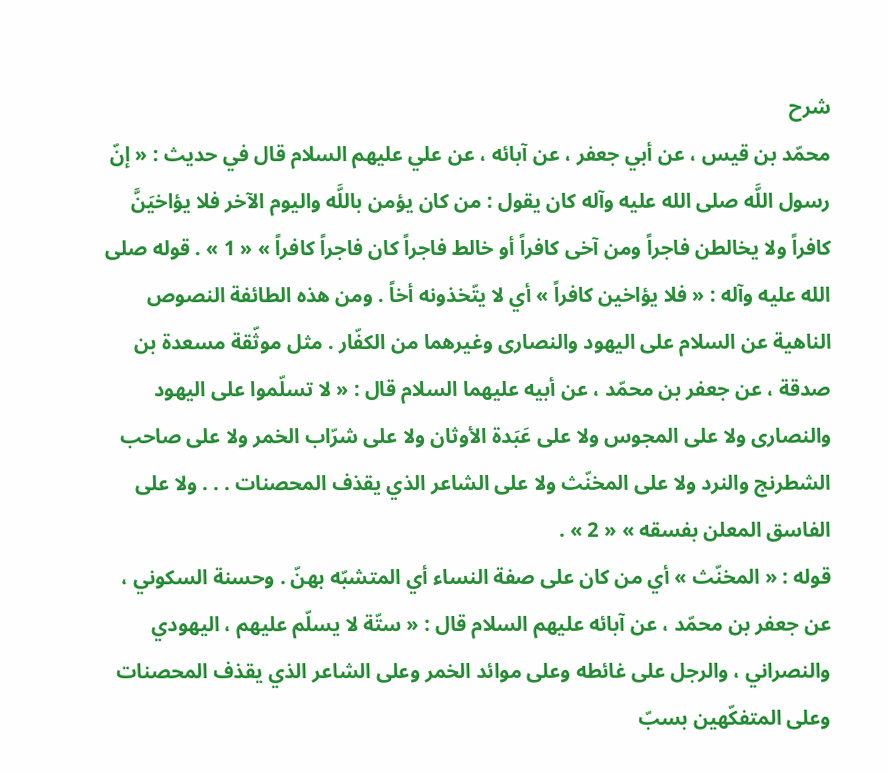شرح
محمّد بن قيس ، عن أبي جعفر ، عن آبائه ، عن علي عليهم السلام قال في حديث : « إنّ رسول اللَّه صلى الله عليه وآله كان يقول : من كان يؤمن باللَّه واليوم الآخر فلا يؤاخيَنَّ كافراً ولا يخالطن فاجراً ومن آخى كافراً أو خالط فاجراً كان فاجراً كافراً » « 1 » . قوله صلى الله عليه وآله : « فلا يؤاخين كافراً » أي لا يتّخذونه أخاً . ومن هذه الطائفة النصوص الناهية عن السلام على اليهود والنصارى وغيرهما من الكفّار . مثل موثّقة مسعدة بن صدقة ، عن جعفر بن محمّد ، عن أبيه عليهما السلام قال : « لا تسلّموا على اليهود والنصارى ولا على المجوس ولا على عَبَدة الأوثان ولا على شرّاب الخمر ولا على صاحب الشطرنج والنرد ولا على المخنّث ولا على الشاعر الذي يقذف المحصنات . . . ولا على الفاسق المعلن بفسقه » « 2 » .
قوله : « المخنّث » أي من كان على صفة النساء أي المتشبّه بهنّ . وحسنة السكوني ، عن جعفر بن محمّد ، عن آبائه عليهم السلام قال : « ستّة لا يسلّم عليهم ، اليهودي والنصراني ، والرجل على غائطه وعلى موائد الخمر وعلى الشاعر الذي يقذف المحصنات وعلى المتفكّهين بسبّ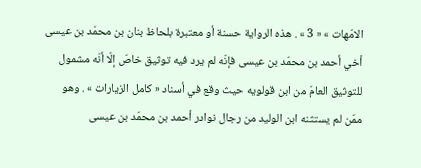الامّهات » « 3 » . هذه الرواية حسنة أو معتبرة بلحاظ بنان بن محمّد بن عيسى أخي أحمد بن محمّد بن عيسى فإنّه لم يرد فيه توثيق خاصّ إلّا أنّه مشمول للتوثيق العامّ من ابن قولويه حيث وقع في أسناد « كامل الزيارات » . وهو ممّن لم يستثنه ابن الوليد من رجال نوادر أحمد بن محمّد بن عيسى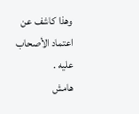وهذا كاشف عن اعتماد الأصحاب عليه .
هامش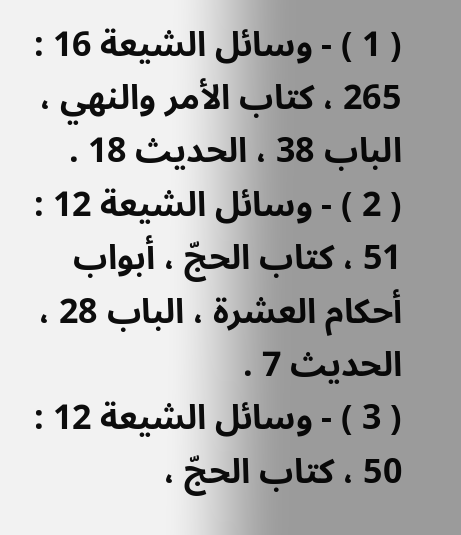( 1 ) - وسائل الشيعة 16 : 265 ، كتاب الأمر والنهي ، الباب 38 ، الحديث 18 .
( 2 ) - وسائل الشيعة 12 : 51 ، كتاب الحجّ ، أبواب أحكام العشرة ، الباب 28 ، الحديث 7 .
( 3 ) - وسائل الشيعة 12 : 50 ، كتاب الحجّ ،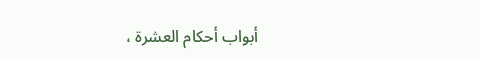أبواب أحكام العشرة ،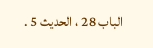الباب 28 ، الحديث 5 .